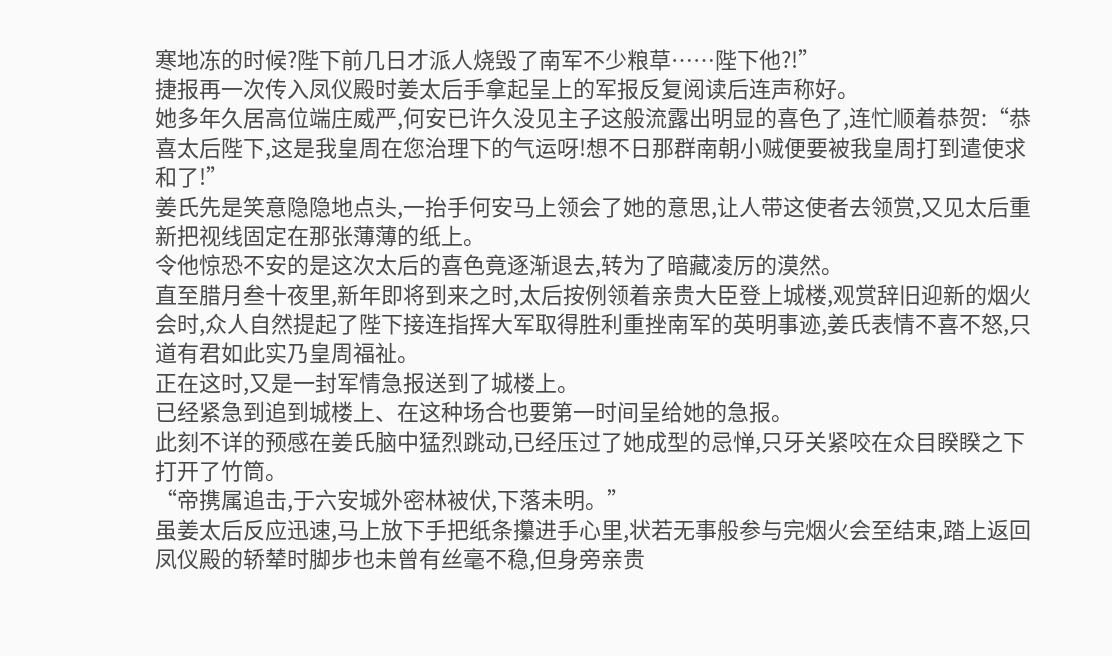寒地冻的时候?陛下前几日才派人烧毁了南军不少粮草……陛下他?!”
捷报再一次传入凤仪殿时姜太后手拿起呈上的军报反复阅读后连声称好。
她多年久居高位端庄威严,何安已许久没见主子这般流露出明显的喜色了,连忙顺着恭贺:“恭喜太后陛下,这是我皇周在您治理下的气运呀!想不日那群南朝小贼便要被我皇周打到遣使求和了!”
姜氏先是笑意隐隐地点头,一抬手何安马上领会了她的意思,让人带这使者去领赏,又见太后重新把视线固定在那张薄薄的纸上。
令他惊恐不安的是这次太后的喜色竟逐渐退去,转为了暗藏凌厉的漠然。
直至腊月叁十夜里,新年即将到来之时,太后按例领着亲贵大臣登上城楼,观赏辞旧迎新的烟火会时,众人自然提起了陛下接连指挥大军取得胜利重挫南军的英明事迹,姜氏表情不喜不怒,只道有君如此实乃皇周福祉。
正在这时,又是一封军情急报送到了城楼上。
已经紧急到追到城楼上、在这种场合也要第一时间呈给她的急报。
此刻不详的预感在姜氏脑中猛烈跳动,已经压过了她成型的忌惮,只牙关紧咬在众目睽睽之下打开了竹筒。
“帝携属追击,于六安城外密林被伏,下落未明。”
虽姜太后反应迅速,马上放下手把纸条攥进手心里,状若无事般参与完烟火会至结束,踏上返回凤仪殿的轿辇时脚步也未曾有丝毫不稳,但身旁亲贵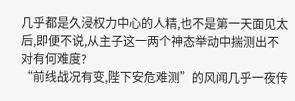几乎都是久浸权力中心的人精,也不是第一天面见太后,即便不说,从主子这一两个神态举动中揣测出不对有何难度?
“前线战况有变,陛下安危难测”的风闻几乎一夜传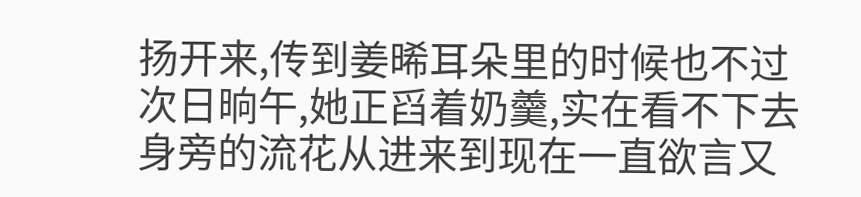扬开来,传到姜晞耳朵里的时候也不过次日晌午,她正舀着奶羹,实在看不下去身旁的流花从进来到现在一直欲言又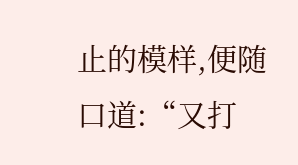止的模样,便随口道:“又打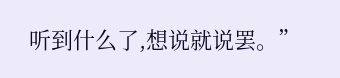听到什么了,想说就说罢。”